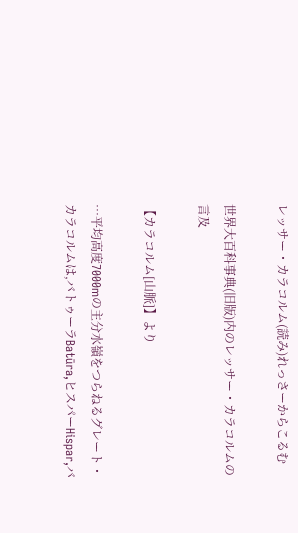レッサー・カラコルム(読み)れっさーからこるむ

世界大百科事典(旧版)内のレッサー・カラコルムの言及

【カラコルム[山脈]】より

…平均高度7000mの主分水嶺をつらねるグレート・カラコルムは,バトゥーラBatūra,ヒスパーHispar,バ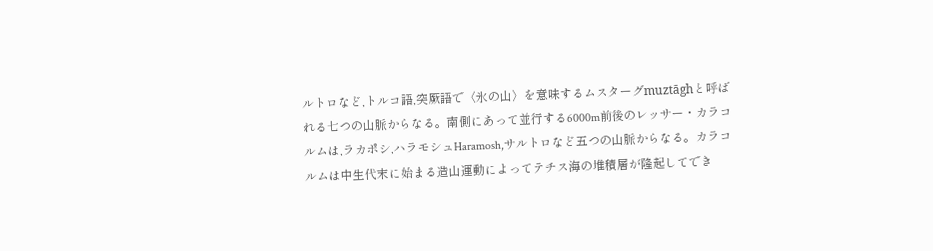ルトロなど,トルコ語,突厥語で〈氷の山〉を意味するムスターグmuztāghと呼ばれる七つの山脈からなる。南側にあって並行する6000m前後のレッサー・カラコルムは,ラカポシ,ハラモシュHaramosh,サルトロなど五つの山脈からなる。カラコルムは中生代末に始まる造山運動によってテチス海の堆積層が隆起してでき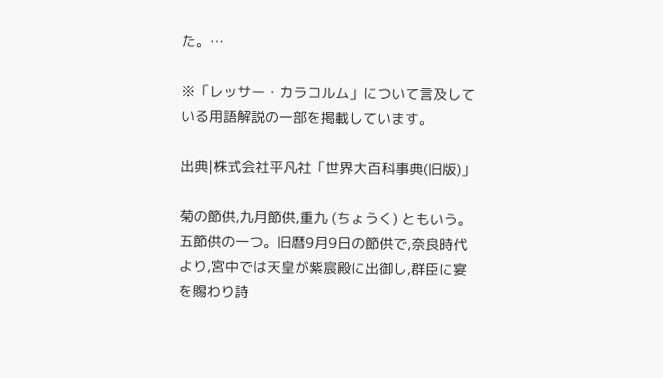た。…

※「レッサー・カラコルム」について言及している用語解説の一部を掲載しています。

出典|株式会社平凡社「世界大百科事典(旧版)」

菊の節供,九月節供,重九 (ちょうく) ともいう。五節供の一つ。旧暦9月9日の節供で,奈良時代より,宮中では天皇が紫宸殿に出御し,群臣に宴を賜わり詩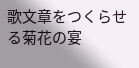歌文章をつくらせる菊花の宴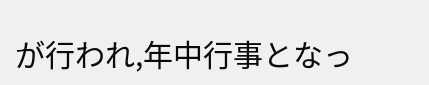が行われ,年中行事となっ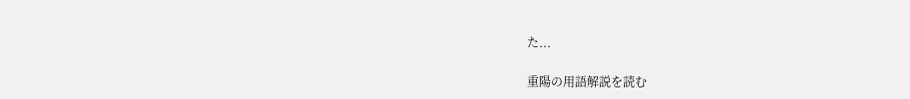た...

重陽の用語解説を読む